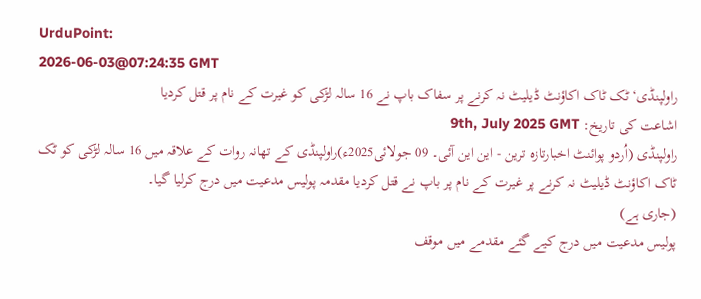UrduPoint:
2026-06-03@07:24:35 GMT
راولپنڈی‘ ٹک ٹاک اکاؤنٹ ڈیلیٹ نہ کرنے پر سفاک باپ نے 16 سالہ لڑکی کو غیرت کے نام پر قتل کردیا
اشاعت کی تاریخ: 9th, July 2025 GMT
راولپنڈی (اُردو پوائنٹ اخبارتازہ ترین - این این آئی۔ 09 جولائی2025ء)راولپنڈی کے تھانہ روات کے علاقہ میں 16 سالہ لڑکی کو ٹک ٹاک اکاؤنٹ ڈیلیٹ نہ کرنے پر غیرت کے نام پر باپ نے قتل کردیا مقدمہ پولیس مدعیت میں درج کرلیا گیا۔
(جاری ہے)
پولیس مدعیت میں درج کیے گئے مقدمے میں موقف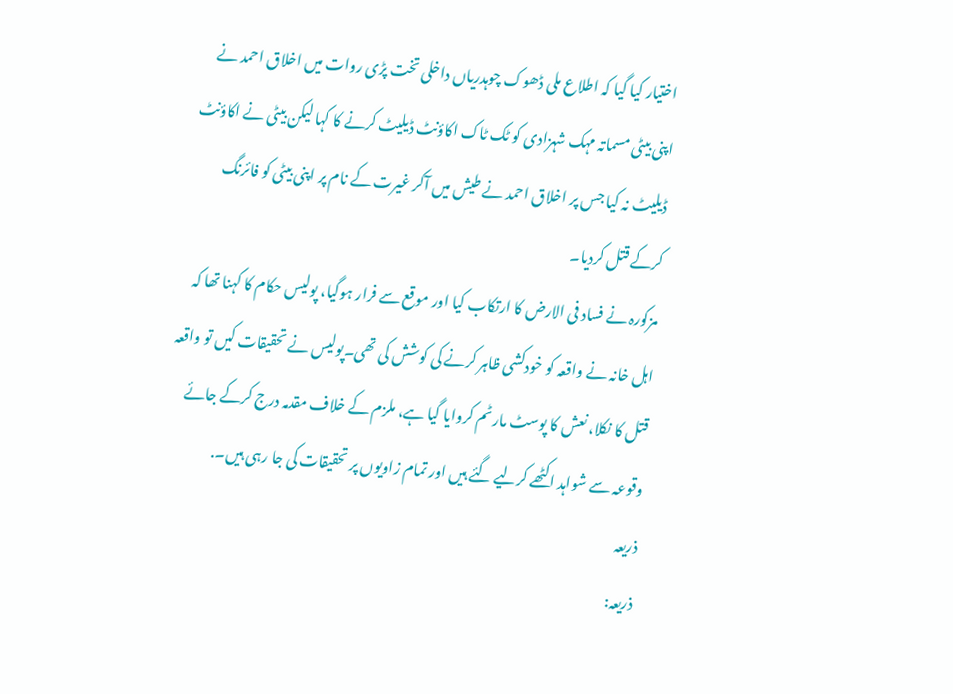اختیار کیا گیا کہ اطلاع ملی ڈھوک چوہدریاں داخلی تخت پڑی روات میں اخلاق احمد نے اپنی بیٹی مسماتہ مہک شہزادی کو ٹک ٹاک اکاؤنٹ ڈیلیٹ کرنے کا کہا لیکن بیٹی نے اکاؤنٹ ڈیلیٹ نہ کیا جس پر اخلاق احمد نے طیش میں آکر غیرت کے نام پر اپنی بیٹی کو فائرنگ کرکے قتل کردیا۔
مزکورہ نے فساد فی الارض کا ارتکاب کیا اور موقع سے فرار ہوگیا، پولیس حکام کا کہنا تھا کہ اہل خانہ نے واقعہ کو خودکشی ظاہر کرنے کی کوشش کی تھی۔پولیس نے تحقیقات کیں تو واقعہ قتل کا نکلا، نعش کا پوسٹ مارٹم کروایا گیا ہے، ملزم کے خلاف مقدمہ درج کرکے جائے وقوعہ سے شواہد اکٹھے کرلیے گئے ہیں اور تمام زاویوں پر تحقیقات کی جا رہی ہیں۔.
ذریعہ
ذریعہ: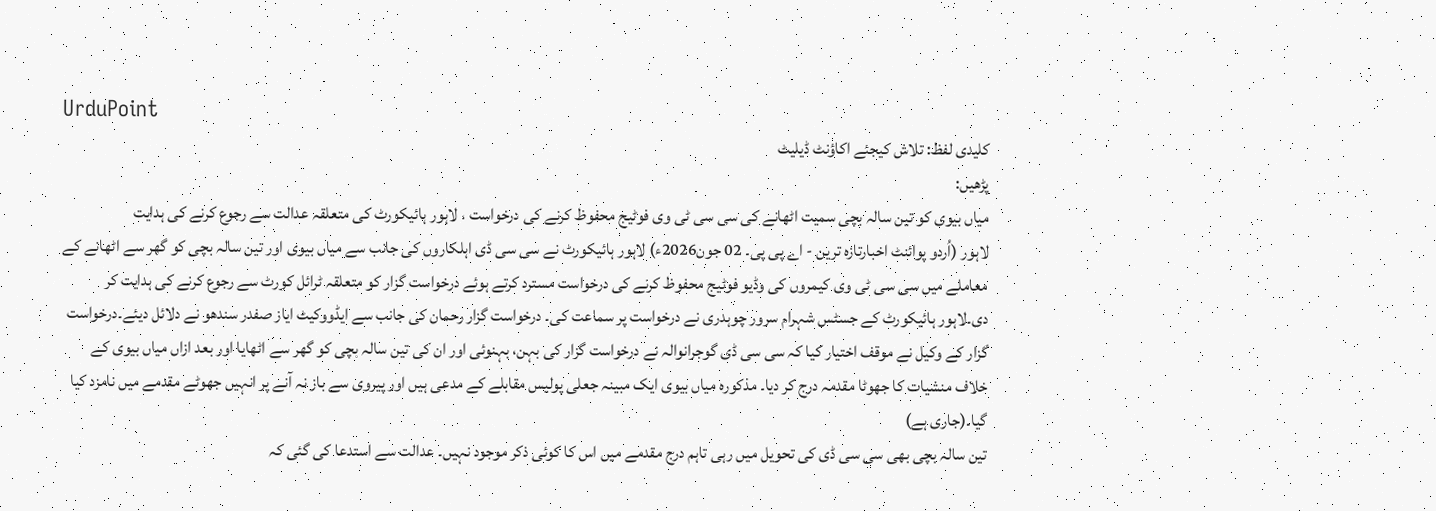UrduPoint
کلیدی لفظ: تلاش کیجئے اکاؤنٹ ڈیلیٹ
پڑھیں:
میاں بیوی کو تین سالہ بچی سمیت اٹھانے کی سی سی ٹی وی فوٹیج محفوظ کرنے کی درخواست ، لاہور ہائیکورٹ کی متعلقہ عدالت سے رجوع کرنے کی ہدایت
لاہور (اُردو پوائنٹ اخبارتازہ ترین - اے پی پی۔ 02 جون2026ء) لاہور ہائیکورٹ نے سی سی ڈی اہلکاروں کی جانب سے میاں بیوی اور تین سالہ بچی کو گھر سے اٹھانے کے معاملے میں سی سی ٹی وی کیمروں کی وڈیو فوٹیج محفوظ کرنے کی درخواست مسترد کرتے ہوئے درخواست گزار کو متعلقہ ٹرائل کورٹ سے رجوع کرنے کی ہدایت کر دی۔لاہور ہائیکورٹ کے جسٹس شہرام سرور چوہدری نے درخواست پر سماعت کی۔ درخواست گزار رحمان کی جانب سے ایڈووکیٹ ایاز صفدر سندھو نے دلائل دیئے۔درخواست گزار کے وکیل نے موقف اختیار کیا کہ سی سی ڈی گوجرانوالہ نے درخواست گزار کی بہن، بہنوئی اور ان کی تین سالہ بچی کو گھر سے اٹھایا اور بعد ازاں میاں بیوی کے خلاف منشیات کا جھوٹا مقدمہ درج کر دیا۔ مذکورہ میاں بیوی ایک مبینہ جعلی پولیس مقابلے کے مدعی ہیں اور پیروی سے باز نہ آنے پر انہیں جھوٹے مقدمے میں نامزد کیا گیا۔(جاری ہے)
تین سالہ بچی بھی سی سی ڈی کی تحویل میں رہی تاہم درج مقدمے میں اس کا کوئی ذکر موجود نہیں۔ عدالت سے استدعا کی گئی کہ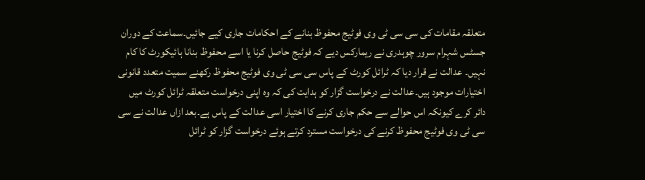متعلقہ مقامات کی سی سی ٹی وی فوٹیج محفوظ بنانے کے احکامات جاری کیے جائیں۔سماعت کے دوران جسٹس شہرام سرور چوہدری نے ریمارکس دیے کہ فوٹیج حاصل کرنا یا اسے محفوظ بنانا ہائیکورٹ کا کام نہیں۔ عدالت نے قرار دیا کہ ٹرائل کورٹ کے پاس سی سی ٹی وی فوٹیج محفوظ رکھنے سمیت متعدد قانونی اختیارات موجود ہیں۔عدالت نے درخواست گزار کو ہدایت کی کہ وہ اپنی درخواست متعلقہ ٹرائل کورٹ میں دائر کرے کیونکہ اس حوالے سے حکم جاری کرنے کا اختیار اسی عدالت کے پاس ہے۔بعد ازاں عدالت نے سی سی ٹی وی فوٹیج محفوظ کرنے کی درخواست مسترد کرتے ہوئے درخواست گزار کو ٹرائل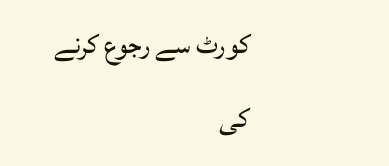کورٹ سے رجوع کرنے کی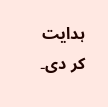ہدایت کر دی۔